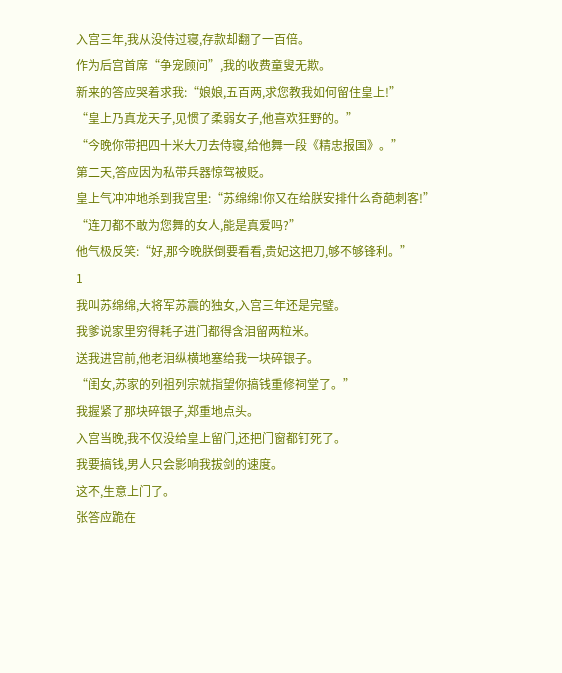入宫三年,我从没侍过寝,存款却翻了一百倍。
作为后宫首席“争宠顾问”,我的收费童叟无欺。
新来的答应哭着求我:“娘娘,五百两,求您教我如何留住皇上!”
“皇上乃真龙天子,见惯了柔弱女子,他喜欢狂野的。”
“今晚你带把四十米大刀去侍寝,给他舞一段《精忠报国》。”
第二天,答应因为私带兵器惊驾被贬。
皇上气冲冲地杀到我宫里:“苏绵绵!你又在给朕安排什么奇葩刺客!”
“连刀都不敢为您舞的女人,能是真爱吗?”
他气极反笑:“好,那今晚朕倒要看看,贵妃这把刀,够不够锋利。”
1
我叫苏绵绵,大将军苏震的独女,入宫三年还是完璧。
我爹说家里穷得耗子进门都得含泪留两粒米。
送我进宫前,他老泪纵横地塞给我一块碎银子。
“闺女,苏家的列祖列宗就指望你搞钱重修祠堂了。”
我握紧了那块碎银子,郑重地点头。
入宫当晚,我不仅没给皇上留门,还把门窗都钉死了。
我要搞钱,男人只会影响我拔剑的速度。
这不,生意上门了。
张答应跪在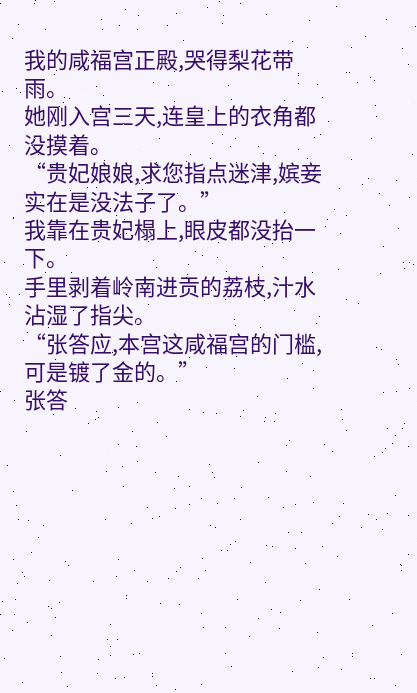我的咸福宫正殿,哭得梨花带雨。
她刚入宫三天,连皇上的衣角都没摸着。
“贵妃娘娘,求您指点迷津,嫔妾实在是没法子了。”
我靠在贵妃榻上,眼皮都没抬一下。
手里剥着岭南进贡的荔枝,汁水沾湿了指尖。
“张答应,本宫这咸福宫的门槛,可是镀了金的。”
张答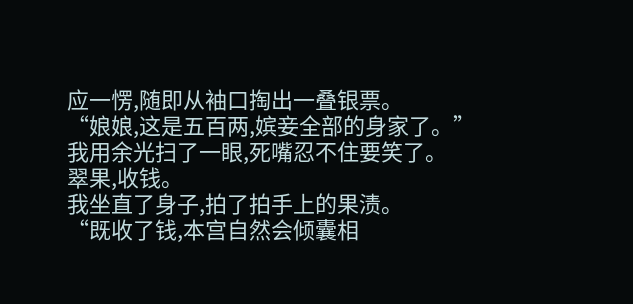应一愣,随即从袖口掏出一叠银票。
“娘娘,这是五百两,嫔妾全部的身家了。”
我用余光扫了一眼,死嘴忍不住要笑了。
翠果,收钱。
我坐直了身子,拍了拍手上的果渍。
“既收了钱,本宫自然会倾囊相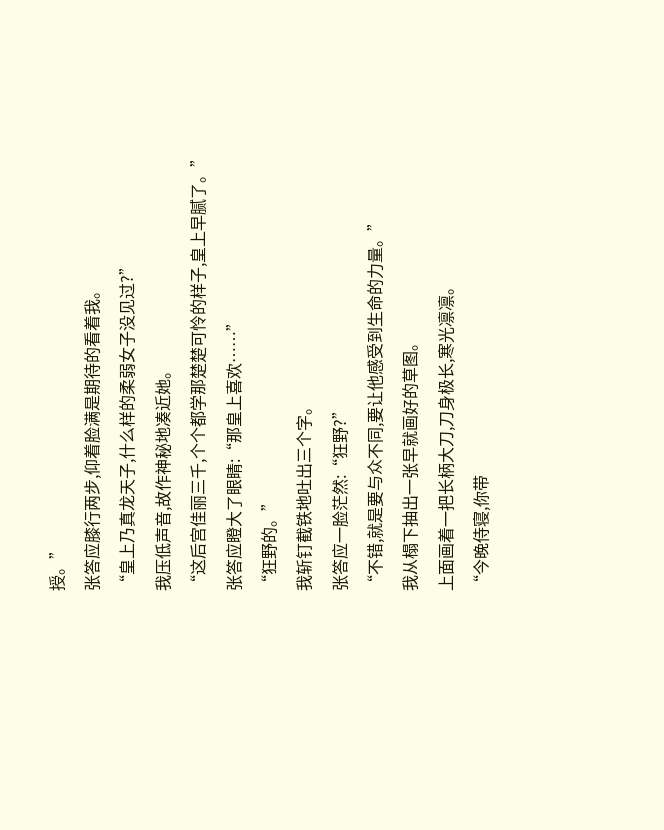授。”
张答应膝行两步,仰着脸满是期待的看着我。
“皇上乃真龙天子,什么样的柔弱女子没见过?”
我压低声音,故作神秘地凑近她。
“这后宫佳丽三千,个个都学那楚楚可怜的样子,皇上早腻了。”
张答应瞪大了眼睛:“那皇上喜欢……”
“狂野的。”
我斩钉截铁地吐出三个字。
张答应一脸茫然:“狂野?”
“不错,就是要与众不同,要让他感受到生命的力量。”
我从榻下抽出一张早就画好的草图。
上面画着一把长柄大刀,刀身极长,寒光凛凛。
“今晚侍寝,你带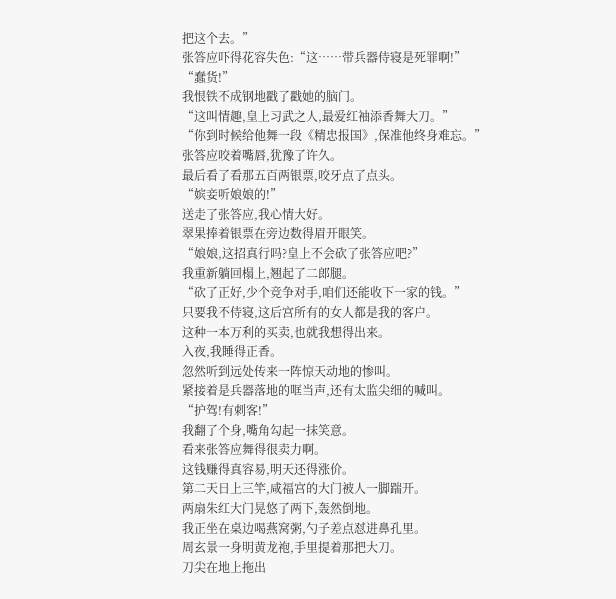把这个去。”
张答应吓得花容失色:“这……带兵器侍寝是死罪啊!”
“蠢货!”
我恨铁不成钢地戳了戳她的脑门。
“这叫情趣,皇上习武之人,最爱红袖添香舞大刀。”
“你到时候给他舞一段《精忠报国》,保准他终身难忘。”
张答应咬着嘴唇,犹豫了许久。
最后看了看那五百两银票,咬牙点了点头。
“嫔妾听娘娘的!”
送走了张答应,我心情大好。
翠果捧着银票在旁边数得眉开眼笑。
“娘娘,这招真行吗?皇上不会砍了张答应吧?”
我重新躺回榻上,翘起了二郎腿。
“砍了正好,少个竞争对手,咱们还能收下一家的钱。”
只要我不侍寝,这后宫所有的女人都是我的客户。
这种一本万利的买卖,也就我想得出来。
入夜,我睡得正香。
忽然听到远处传来一阵惊天动地的惨叫。
紧接着是兵器落地的哐当声,还有太监尖细的喊叫。
“护驾!有刺客!”
我翻了个身,嘴角勾起一抹笑意。
看来张答应舞得很卖力啊。
这钱赚得真容易,明天还得涨价。
第二天日上三竿,咸福宫的大门被人一脚踹开。
两扇朱红大门晃悠了两下,轰然倒地。
我正坐在桌边喝燕窝粥,勺子差点怼进鼻孔里。
周玄景一身明黄龙袍,手里提着那把大刀。
刀尖在地上拖出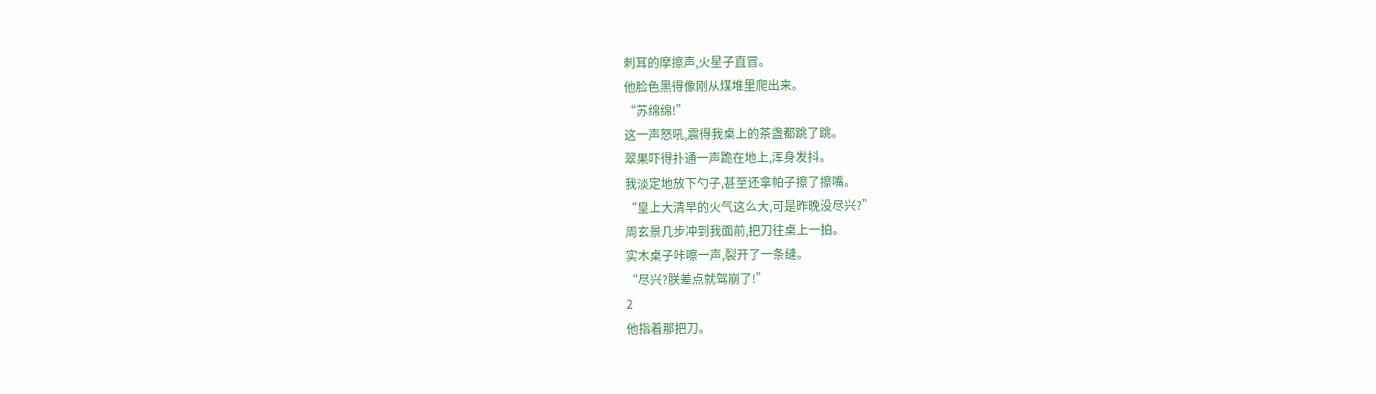刺耳的摩擦声,火星子直冒。
他脸色黑得像刚从煤堆里爬出来。
“苏绵绵!”
这一声怒吼,震得我桌上的茶盏都跳了跳。
翠果吓得扑通一声跪在地上,浑身发抖。
我淡定地放下勺子,甚至还拿帕子擦了擦嘴。
“皇上大清早的火气这么大,可是昨晚没尽兴?”
周玄景几步冲到我面前,把刀往桌上一拍。
实木桌子咔嚓一声,裂开了一条缝。
“尽兴?朕差点就驾崩了!”
2
他指着那把刀。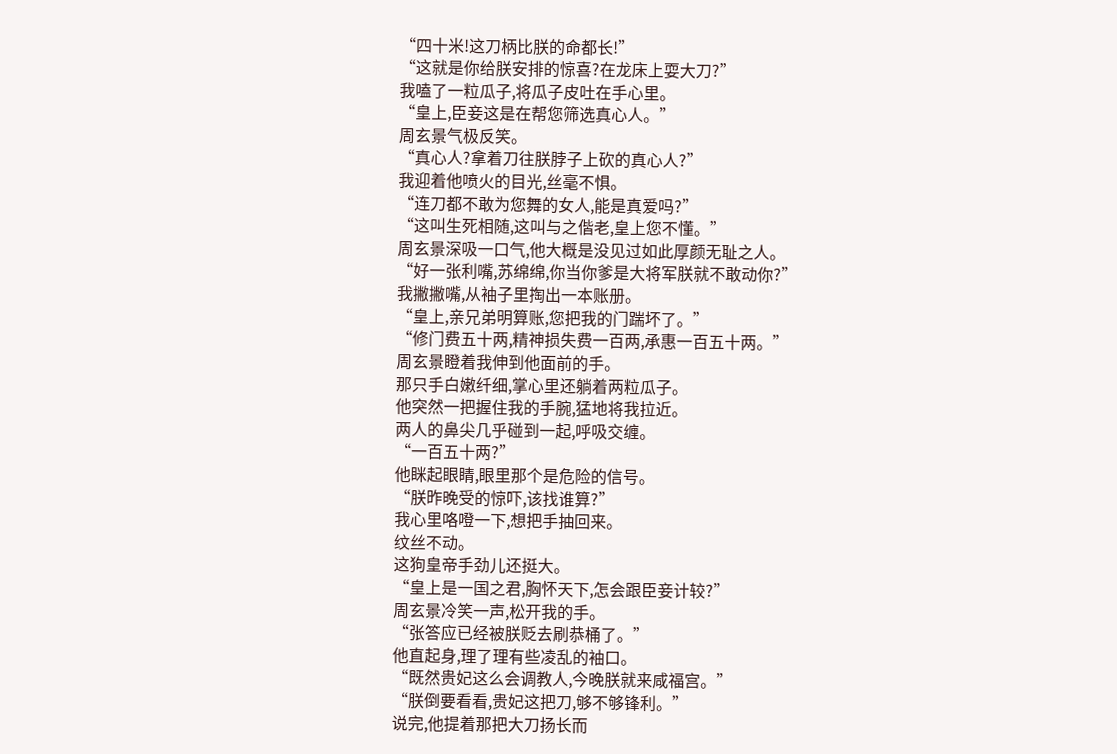“四十米!这刀柄比朕的命都长!”
“这就是你给朕安排的惊喜?在龙床上耍大刀?”
我嗑了一粒瓜子,将瓜子皮吐在手心里。
“皇上,臣妾这是在帮您筛选真心人。”
周玄景气极反笑。
“真心人?拿着刀往朕脖子上砍的真心人?”
我迎着他喷火的目光,丝毫不惧。
“连刀都不敢为您舞的女人,能是真爱吗?”
“这叫生死相随,这叫与之偕老,皇上您不懂。”
周玄景深吸一口气,他大概是没见过如此厚颜无耻之人。
“好一张利嘴,苏绵绵,你当你爹是大将军朕就不敢动你?”
我撇撇嘴,从袖子里掏出一本账册。
“皇上,亲兄弟明算账,您把我的门踹坏了。”
“修门费五十两,精神损失费一百两,承惠一百五十两。”
周玄景瞪着我伸到他面前的手。
那只手白嫩纤细,掌心里还躺着两粒瓜子。
他突然一把握住我的手腕,猛地将我拉近。
两人的鼻尖几乎碰到一起,呼吸交缠。
“一百五十两?”
他眯起眼睛,眼里那个是危险的信号。
“朕昨晚受的惊吓,该找谁算?”
我心里咯噔一下,想把手抽回来。
纹丝不动。
这狗皇帝手劲儿还挺大。
“皇上是一国之君,胸怀天下,怎会跟臣妾计较?”
周玄景冷笑一声,松开我的手。
“张答应已经被朕贬去刷恭桶了。”
他直起身,理了理有些凌乱的袖口。
“既然贵妃这么会调教人,今晚朕就来咸福宫。”
“朕倒要看看,贵妃这把刀,够不够锋利。”
说完,他提着那把大刀扬长而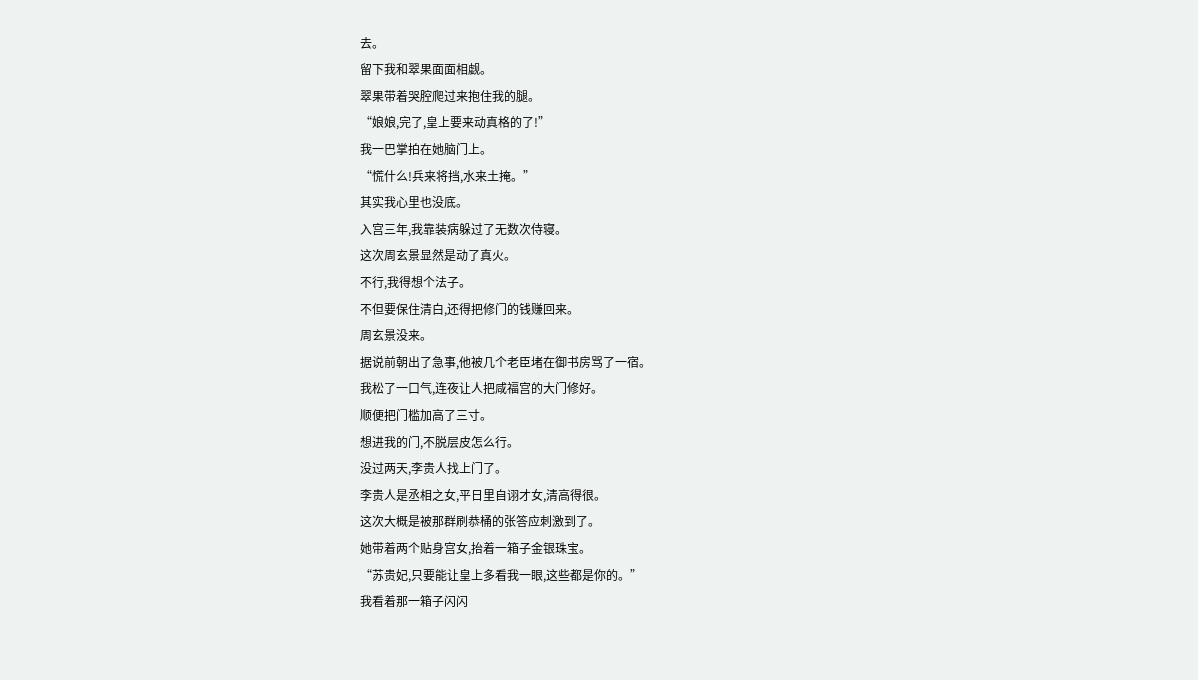去。
留下我和翠果面面相觑。
翠果带着哭腔爬过来抱住我的腿。
“娘娘,完了,皇上要来动真格的了!”
我一巴掌拍在她脑门上。
“慌什么!兵来将挡,水来土掩。”
其实我心里也没底。
入宫三年,我靠装病躲过了无数次侍寝。
这次周玄景显然是动了真火。
不行,我得想个法子。
不但要保住清白,还得把修门的钱赚回来。
周玄景没来。
据说前朝出了急事,他被几个老臣堵在御书房骂了一宿。
我松了一口气,连夜让人把咸福宫的大门修好。
顺便把门槛加高了三寸。
想进我的门,不脱层皮怎么行。
没过两天,李贵人找上门了。
李贵人是丞相之女,平日里自诩才女,清高得很。
这次大概是被那群刷恭桶的张答应刺激到了。
她带着两个贴身宫女,抬着一箱子金银珠宝。
“苏贵妃,只要能让皇上多看我一眼,这些都是你的。”
我看着那一箱子闪闪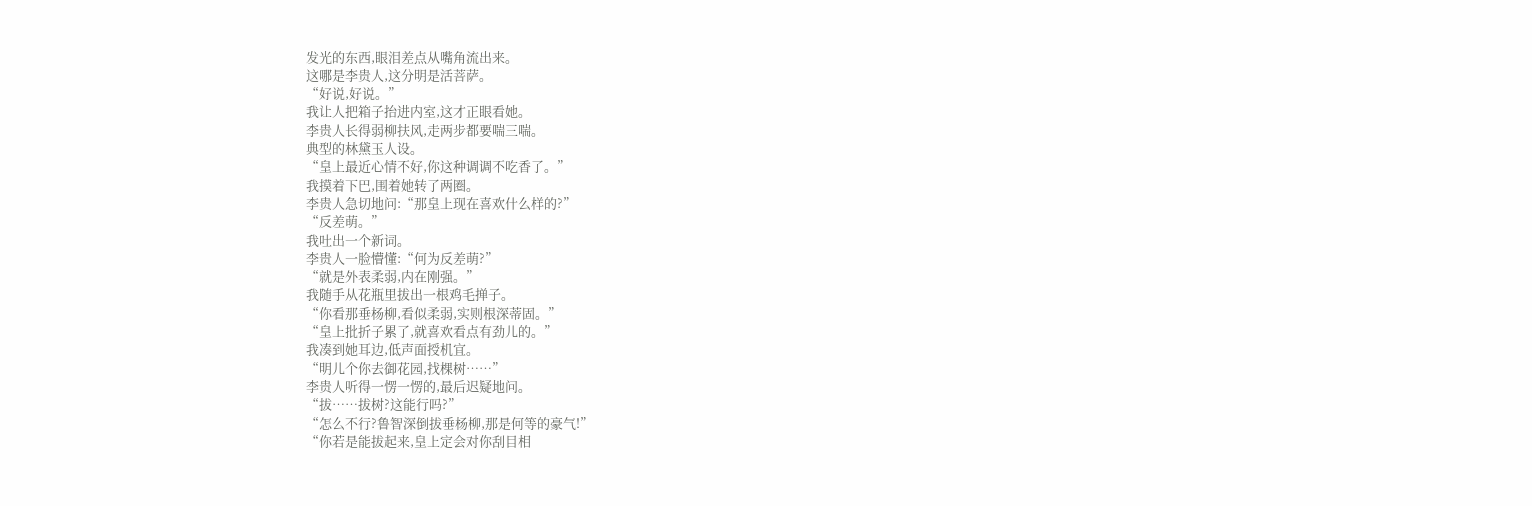发光的东西,眼泪差点从嘴角流出来。
这哪是李贵人,这分明是活菩萨。
“好说,好说。”
我让人把箱子抬进内室,这才正眼看她。
李贵人长得弱柳扶风,走两步都要喘三喘。
典型的林黛玉人设。
“皇上最近心情不好,你这种调调不吃香了。”
我摸着下巴,围着她转了两圈。
李贵人急切地问:“那皇上现在喜欢什么样的?”
“反差萌。”
我吐出一个新词。
李贵人一脸懵懂:“何为反差萌?”
“就是外表柔弱,内在刚强。”
我随手从花瓶里拔出一根鸡毛掸子。
“你看那垂杨柳,看似柔弱,实则根深蒂固。”
“皇上批折子累了,就喜欢看点有劲儿的。”
我凑到她耳边,低声面授机宜。
“明儿个你去御花园,找棵树……”
李贵人听得一愣一愣的,最后迟疑地问。
“拔……拔树?这能行吗?”
“怎么不行?鲁智深倒拔垂杨柳,那是何等的豪气!”
“你若是能拔起来,皇上定会对你刮目相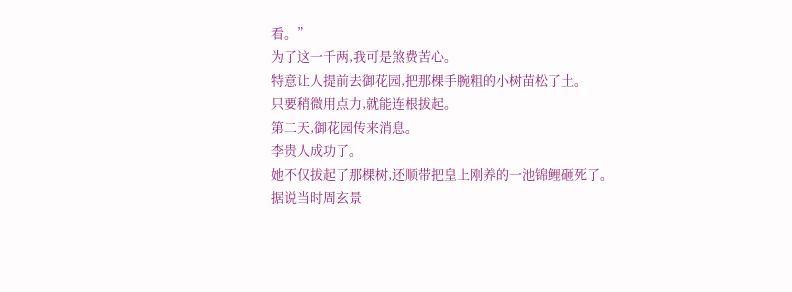看。”
为了这一千两,我可是煞费苦心。
特意让人提前去御花园,把那棵手腕粗的小树苗松了土。
只要稍微用点力,就能连根拔起。
第二天,御花园传来消息。
李贵人成功了。
她不仅拔起了那棵树,还顺带把皇上刚养的一池锦鲤砸死了。
据说当时周玄景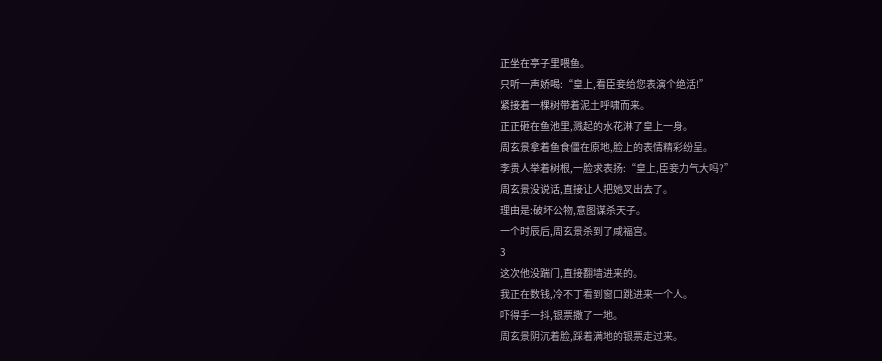正坐在亭子里喂鱼。
只听一声娇喝:“皇上,看臣妾给您表演个绝活!”
紧接着一棵树带着泥土呼啸而来。
正正砸在鱼池里,溅起的水花淋了皇上一身。
周玄景拿着鱼食僵在原地,脸上的表情精彩纷呈。
李贵人举着树根,一脸求表扬:“皇上,臣妾力气大吗?”
周玄景没说话,直接让人把她叉出去了。
理由是:破坏公物,意图谋杀天子。
一个时辰后,周玄景杀到了咸福宫。
3
这次他没踹门,直接翻墙进来的。
我正在数钱,冷不丁看到窗口跳进来一个人。
吓得手一抖,银票撒了一地。
周玄景阴沉着脸,踩着满地的银票走过来。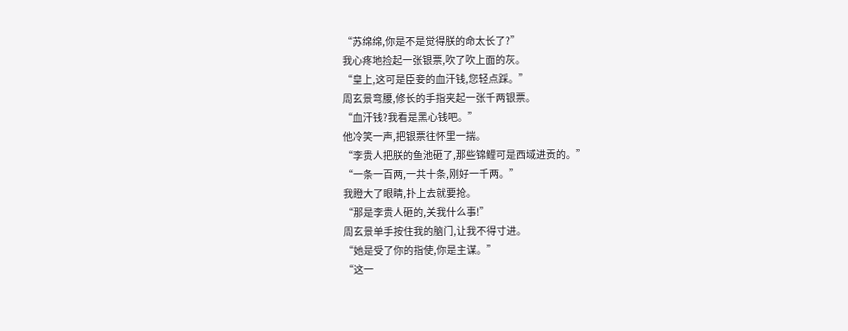“苏绵绵,你是不是觉得朕的命太长了?”
我心疼地捡起一张银票,吹了吹上面的灰。
“皇上,这可是臣妾的血汗钱,您轻点踩。”
周玄景弯腰,修长的手指夹起一张千两银票。
“血汗钱?我看是黑心钱吧。”
他冷笑一声,把银票往怀里一揣。
“李贵人把朕的鱼池砸了,那些锦鲤可是西域进贡的。”
“一条一百两,一共十条,刚好一千两。”
我瞪大了眼睛,扑上去就要抢。
“那是李贵人砸的,关我什么事!”
周玄景单手按住我的脑门,让我不得寸进。
“她是受了你的指使,你是主谋。”
“这一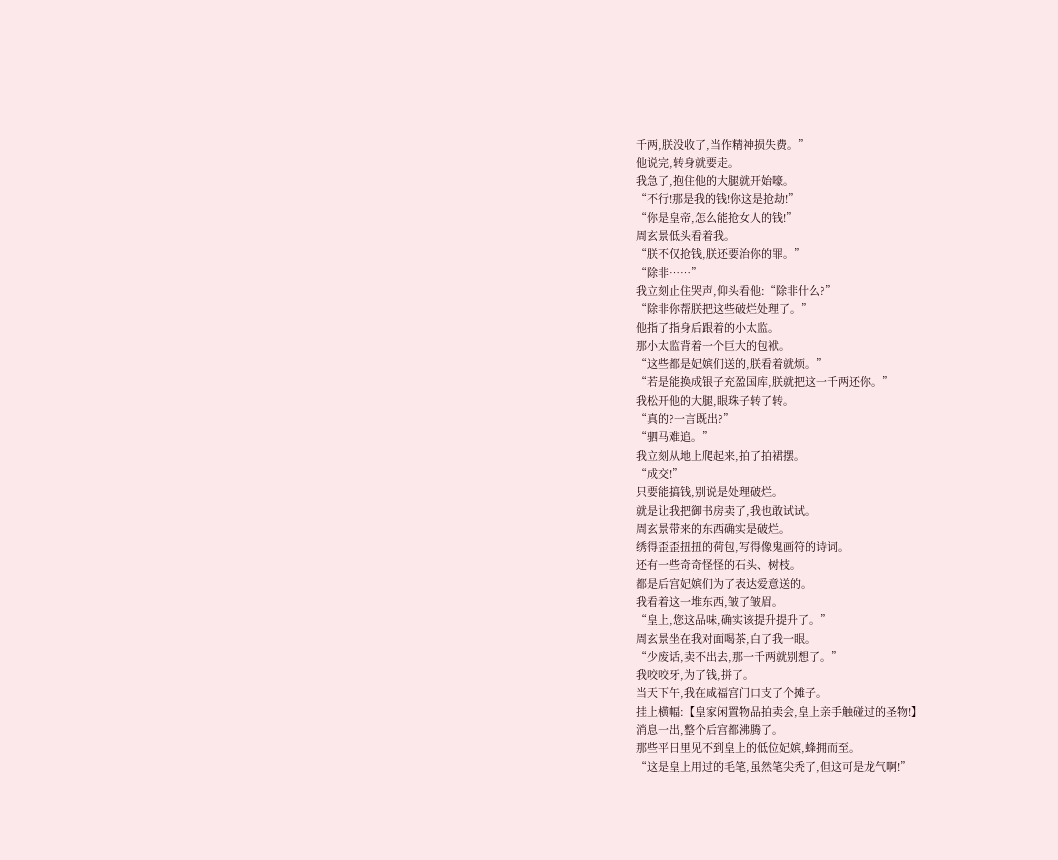千两,朕没收了,当作精神损失费。”
他说完,转身就要走。
我急了,抱住他的大腿就开始嚎。
“不行!那是我的钱!你这是抢劫!”
“你是皇帝,怎么能抢女人的钱!”
周玄景低头看着我。
“朕不仅抢钱,朕还要治你的罪。”
“除非……”
我立刻止住哭声,仰头看他:“除非什么?”
“除非你帮朕把这些破烂处理了。”
他指了指身后跟着的小太监。
那小太监背着一个巨大的包袱。
“这些都是妃嫔们送的,朕看着就烦。”
“若是能换成银子充盈国库,朕就把这一千两还你。”
我松开他的大腿,眼珠子转了转。
“真的?一言既出?”
“驷马难追。”
我立刻从地上爬起来,拍了拍裙摆。
“成交!”
只要能搞钱,别说是处理破烂。
就是让我把御书房卖了,我也敢试试。
周玄景带来的东西确实是破烂。
绣得歪歪扭扭的荷包,写得像鬼画符的诗词。
还有一些奇奇怪怪的石头、树枝。
都是后宫妃嫔们为了表达爱意送的。
我看着这一堆东西,皱了皱眉。
“皇上,您这品味,确实该提升提升了。”
周玄景坐在我对面喝茶,白了我一眼。
“少废话,卖不出去,那一千两就别想了。”
我咬咬牙,为了钱,拼了。
当天下午,我在咸福宫门口支了个摊子。
挂上横幅:【皇家闲置物品拍卖会,皇上亲手触碰过的圣物!】
消息一出,整个后宫都沸腾了。
那些平日里见不到皇上的低位妃嫔,蜂拥而至。
“这是皇上用过的毛笔,虽然笔尖秃了,但这可是龙气啊!”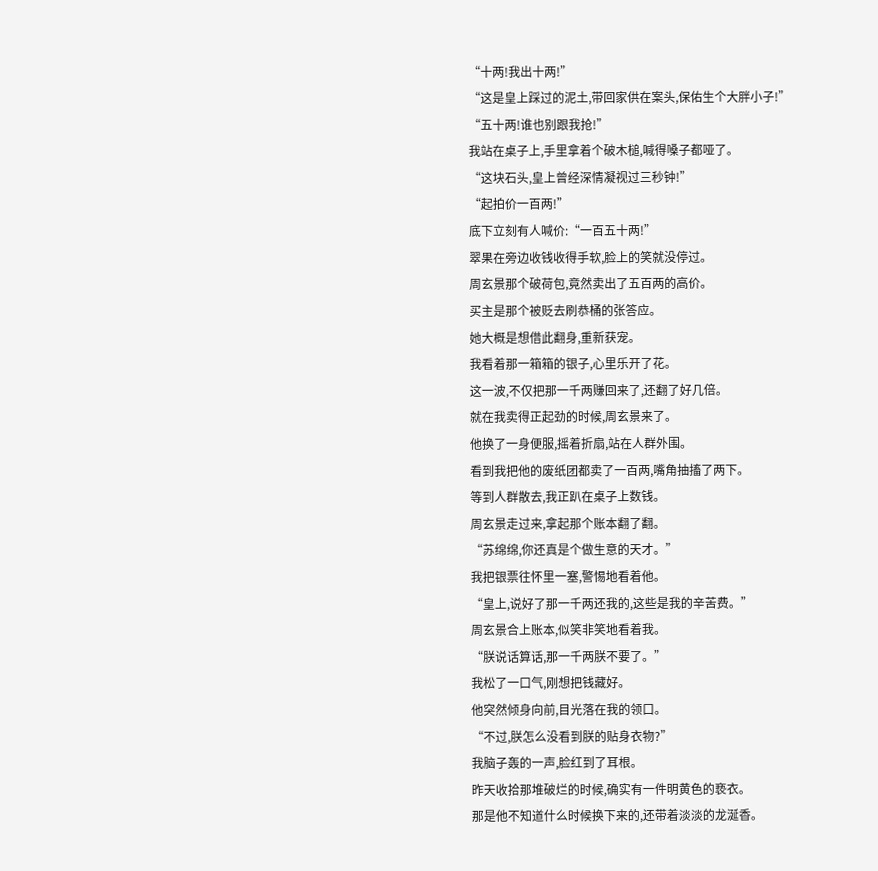“十两!我出十两!”
“这是皇上踩过的泥土,带回家供在案头,保佑生个大胖小子!”
“五十两!谁也别跟我抢!”
我站在桌子上,手里拿着个破木槌,喊得嗓子都哑了。
“这块石头,皇上曾经深情凝视过三秒钟!”
“起拍价一百两!”
底下立刻有人喊价:“一百五十两!”
翠果在旁边收钱收得手软,脸上的笑就没停过。
周玄景那个破荷包,竟然卖出了五百两的高价。
买主是那个被贬去刷恭桶的张答应。
她大概是想借此翻身,重新获宠。
我看着那一箱箱的银子,心里乐开了花。
这一波,不仅把那一千两赚回来了,还翻了好几倍。
就在我卖得正起劲的时候,周玄景来了。
他换了一身便服,摇着折扇,站在人群外围。
看到我把他的废纸团都卖了一百两,嘴角抽搐了两下。
等到人群散去,我正趴在桌子上数钱。
周玄景走过来,拿起那个账本翻了翻。
“苏绵绵,你还真是个做生意的天才。”
我把银票往怀里一塞,警惕地看着他。
“皇上,说好了那一千两还我的,这些是我的辛苦费。”
周玄景合上账本,似笑非笑地看着我。
“朕说话算话,那一千两朕不要了。”
我松了一口气,刚想把钱藏好。
他突然倾身向前,目光落在我的领口。
“不过,朕怎么没看到朕的贴身衣物?”
我脑子轰的一声,脸红到了耳根。
昨天收拾那堆破烂的时候,确实有一件明黄色的亵衣。
那是他不知道什么时候换下来的,还带着淡淡的龙涎香。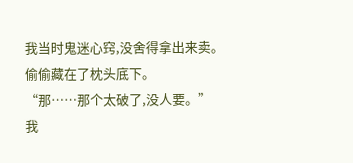我当时鬼迷心窍,没舍得拿出来卖。
偷偷藏在了枕头底下。
“那……那个太破了,没人要。”
我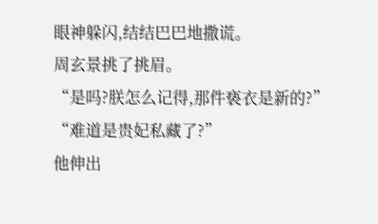眼神躲闪,结结巴巴地撒谎。
周玄景挑了挑眉。
“是吗?朕怎么记得,那件亵衣是新的?”
“难道是贵妃私藏了?”
他伸出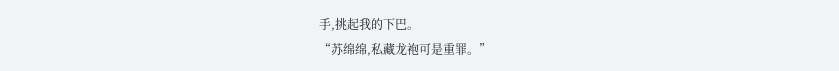手,挑起我的下巴。
“苏绵绵,私藏龙袍可是重罪。”